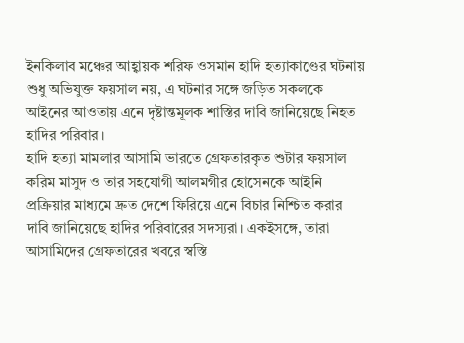ইনকিলাব মঞ্চের আহ্বায়ক শরিফ ওসমান হাদি হত্যাকাণ্ডের ঘটনায় শুধু অভিযুক্ত ফয়সাল নয়, এ ঘটনার সঙ্গে জড়িত সকলকে আইনের আওতায় এনে দৃষ্টান্তমূলক শাস্তির দাবি জানিয়েছে নিহত হাদির পরিবার।
হাদি হত্যা মামলার আসামি ভারতে গ্রেফতারকৃত শুটার ফয়সাল করিম মাসুদ ও তার সহযোগী আলমগীর হোসেনকে আইনি প্রক্রিয়ার মাধ্যমে দ্রুত দেশে ফিরিয়ে এনে বিচার নিশ্চিত করার দাবি জানিয়েছে হাদির পরিবারের সদস্যরা। একইসঙ্গে, তারা আসামিদের গ্রেফতারের খবরে স্বস্তি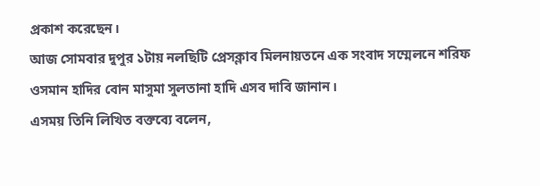প্রকাশ করেছেন।
আজ সোমবার দুপুর ১টায় নলছিটি প্রেসক্লাব মিলনায়তনে এক সংবাদ সম্মেলনে শরিফ ওসমান হাদির বোন মাসুমা সুলতানা হাদি এসব দাবি জানান।
এসময় তিনি লিখিত বক্তব্যে বলেন,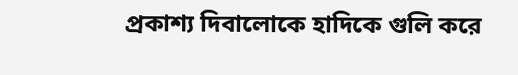প্রকাশ্য দিবালোকে হাদিকে গুলি করে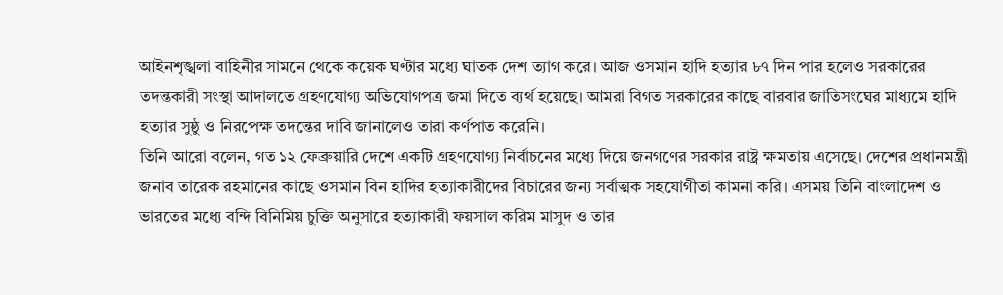আইনশৃঙ্খলা বাহিনীর সামনে থেকে কয়েক ঘণ্টার মধ্যে ঘাতক দেশ ত্যাগ করে। আজ ওসমান হাদি হত্যার ৮৭ দিন পার হলেও সরকারের তদন্তকারী সংস্থা আদালতে গ্রহণযোগ্য অভিযোগপত্র জমা দিতে ব্যর্থ হয়েছে। আমরা বিগত সরকারের কাছে বারবার জাতিসংঘের মাধ্যমে হাদি হত্যার সুষ্ঠু ও নিরপেক্ষ তদন্তের দাবি জানালেও তারা কর্ণপাত করেনি।
তিনি আরো বলেন, গত ১২ ফেব্রুয়ারি দেশে একটি গ্রহণযোগ্য নির্বাচনের মধ্যে দিয়ে জনগণের সরকার রাষ্ট্র ক্ষমতায় এসেছে। দেশের প্রধানমন্ত্রী জনাব তারেক রহমানের কাছে ওসমান বিন হাদির হত্যাকারীদের বিচারের জন্য সর্বাত্মক সহযোগীতা কামনা করি। এসময় তিনি বাংলাদেশ ও ভারতের মধ্যে বন্দি বিনিমিয় চুক্তি অনুসারে হত্যাকারী ফয়সাল করিম মাসুদ ও তার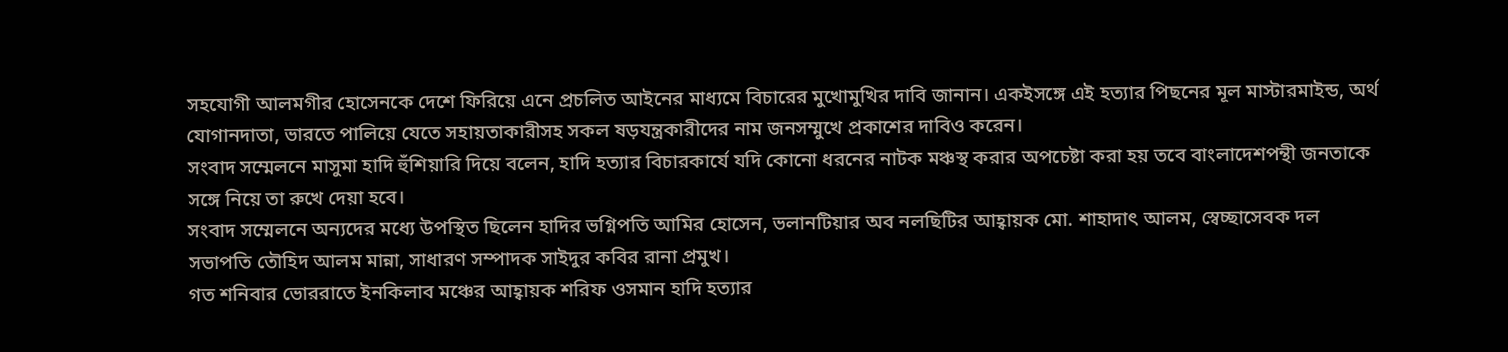সহযোগী আলমগীর হোসেনকে দেশে ফিরিয়ে এনে প্রচলিত আইনের মাধ্যমে বিচারের মুখোমুখির দাবি জানান। একইসঙ্গে এই হত্যার পিছনের মূল মাস্টারমাইন্ড, অর্থ যোগানদাতা, ভারতে পালিয়ে যেতে সহায়তাকারীসহ সকল ষড়যন্ত্রকারীদের নাম জনসম্মুখে প্রকাশের দাবিও করেন।
সংবাদ সম্মেলনে মাসুমা হাদি হুঁশিয়ারি দিয়ে বলেন, হাদি হত্যার বিচারকার্যে যদি কোনো ধরনের নাটক মঞ্চস্থ করার অপচেষ্টা করা হয় তবে বাংলাদেশপন্থী জনতাকে সঙ্গে নিয়ে তা রুখে দেয়া হবে।
সংবাদ সম্মেলনে অন্যদের মধ্যে উপস্থিত ছিলেন হাদির ভগ্নিপতি আমির হোসেন, ভলানটিয়ার অব নলছিটির আহ্বায়ক মো. শাহাদাৎ আলম, স্বেচ্ছাসেবক দল সভাপতি তৌহিদ আলম মান্না, সাধারণ সম্পাদক সাইদুর কবির রানা প্রমুখ।
গত শনিবার ভোররাতে ইনকিলাব মঞ্চের আহ্বায়ক শরিফ ওসমান হাদি হত্যার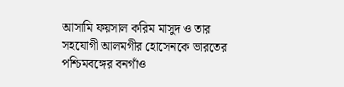আসামি ফয়সাল করিম মাসুদ ও তার সহযোগী আলমগীর হোসেনকে ভারতের পশ্চিমবঙ্গের বনগাঁও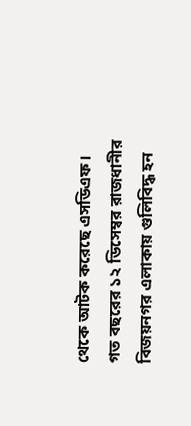থেকে আটক করেছে এসডিএফ। গত বছরের ১২ ডিসেম্বর রাজধানীর বিজয়নগর এলাকায় গুলিবিদ্ধ হন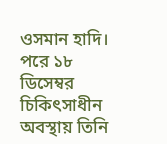ওসমান হাদি। পরে ১৮ ডিসেম্বর চিকিৎসাধীন অবস্থায় তিনি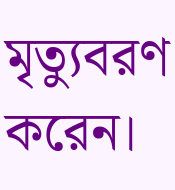মৃত্যুবরণ করেন।